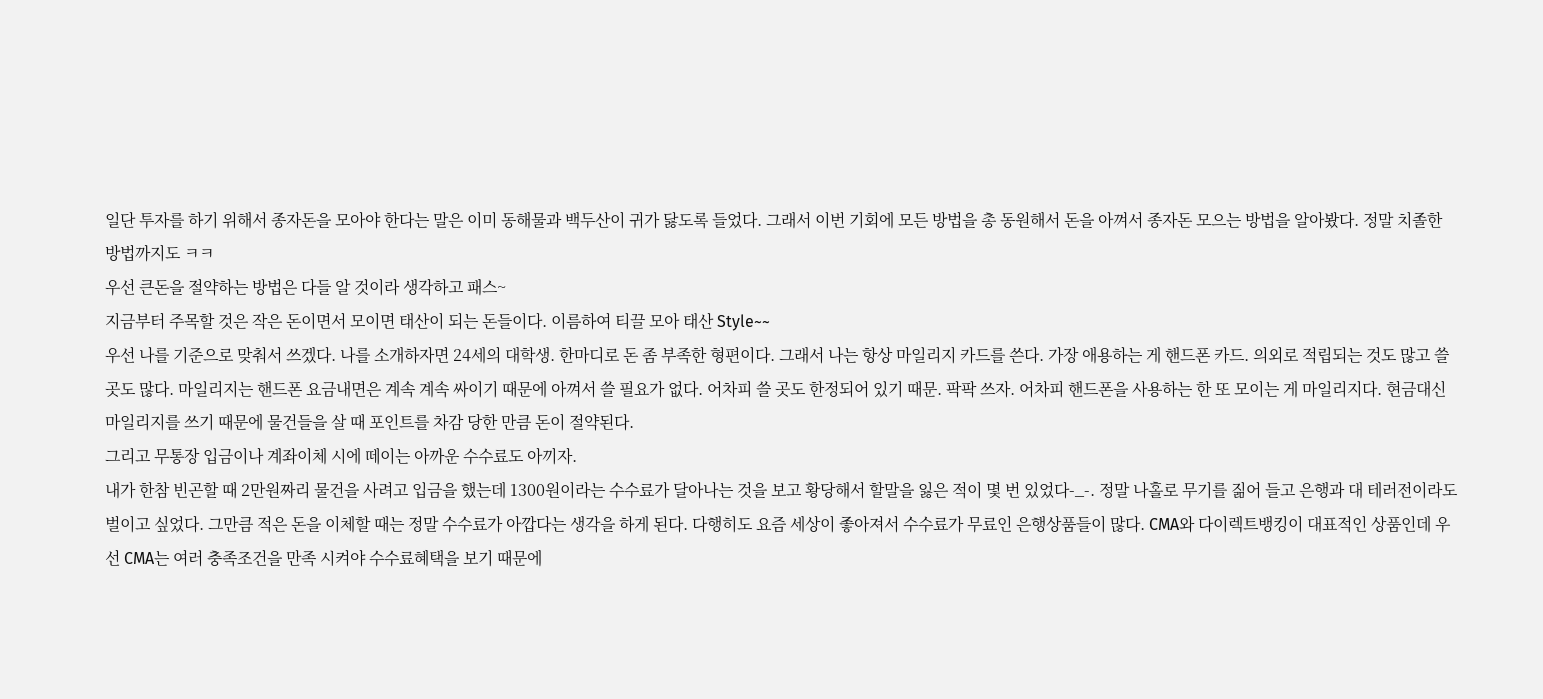일단 투자를 하기 위해서 종자돈을 모아야 한다는 말은 이미 동해물과 백두산이 귀가 닳도록 들었다. 그래서 이번 기회에 모든 방법을 총 동원해서 돈을 아껴서 종자돈 모으는 방법을 알아봤다. 정말 치졸한 방법까지도 ㅋㅋ
우선 큰돈을 절약하는 방법은 다들 알 것이라 생각하고 패스~
지금부터 주목할 것은 작은 돈이면서 모이면 태산이 되는 돈들이다. 이름하여 티끌 모아 태산 Style~~
우선 나를 기준으로 맞춰서 쓰겠다. 나를 소개하자면 24세의 대학생. 한마디로 돈 좀 부족한 형편이다. 그래서 나는 항상 마일리지 카드를 쓴다. 가장 애용하는 게 핸드폰 카드. 의외로 적립되는 것도 많고 쓸 곳도 많다. 마일리지는 핸드폰 요금내면은 계속 계속 싸이기 때문에 아껴서 쓸 필요가 없다. 어차피 쓸 곳도 한정되어 있기 때문. 팍팍 쓰자. 어차피 핸드폰을 사용하는 한 또 모이는 게 마일리지다. 현금대신 마일리지를 쓰기 때문에 물건들을 살 때 포인트를 차감 당한 만큼 돈이 절약된다.
그리고 무통장 입금이나 계좌이체 시에 떼이는 아까운 수수료도 아끼자.
내가 한참 빈곤할 때 2만원짜리 물건을 사려고 입금을 했는데 1300원이라는 수수료가 달아나는 것을 보고 황당해서 할말을 잃은 적이 몇 번 있었다-_-. 정말 나홀로 무기를 짊어 들고 은행과 대 테러전이라도 벌이고 싶었다. 그만큼 적은 돈을 이체할 때는 정말 수수료가 아깝다는 생각을 하게 된다. 다행히도 요즘 세상이 좋아져서 수수료가 무료인 은행상품들이 많다. CMA와 다이렉트뱅킹이 대표적인 상품인데 우선 CMA는 여러 충족조건을 만족 시켜야 수수료혜택을 보기 때문에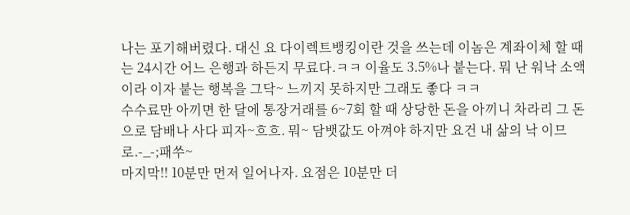나는 포기해버렸다. 대신 요 다이렉트뱅킹이란 것을 쓰는데 이놈은 계좌이체 할 때는 24시간 어느 은행과 하든지 무료다.ㅋㅋ 이율도 3.5%나 붙는다. 뭐 난 워낙 소액이라 이자 붙는 행복을 그닥~ 느끼지 못하지만 그래도 좋다 ㅋㅋ
수수료만 아끼면 한 달에 통장거래를 6~7회 할 때 상당한 돈을 아끼니 차라리 그 돈으로 담배나 사다 피자~흐흐. 뭐~ 담뱃값도 아껴야 하지만 요건 내 삶의 낙 이므로.-_-;패쑤~
마지막!! 10분만 먼저 일어나자. 요점은 10분만 더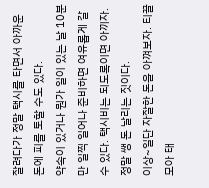잘려다가 정말 택시를 타면서 아까운 돈에 피를 토할 수도 있다.
약속이 있거나 뭔가 일이 있는 날 10분만 일찍 일어나 준비하면 여유롭게 갈수 있다. 택시비는 되도록이면 아끼자. 정말 쌩 돈 날리는 짓이다.
이상~일단 자잘한 돈을 아껴보자. 티끌 모아 태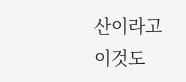산이라고 이것도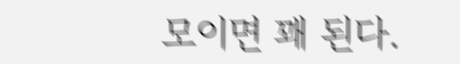모이면 꽤 된다.